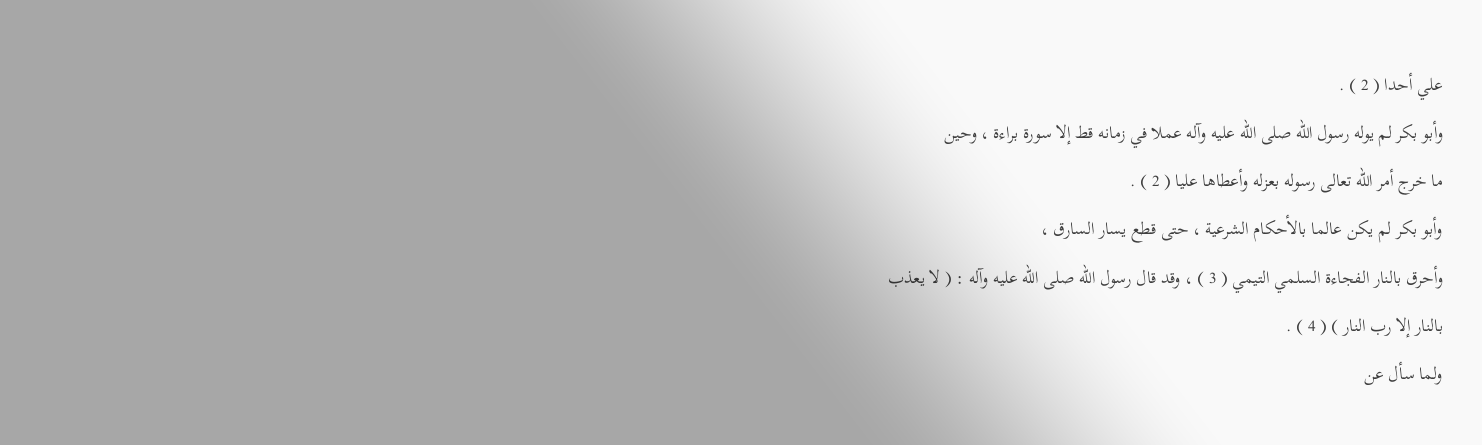علي أحدا ( 2 ) .
وأبو بكر لم يوله رسول الله صلى الله عليه وآله عملا في زمانه قط إلا سورة براءة ، وحين
ما خرج أمر الله تعالى رسوله بعزله وأعطاها عليا ( 2 ) .
وأبو بكر لم يكن عالما بالأحكام الشرعية ، حتى قطع يسار السارق ،
وأحرق بالنار الفجاءة السلمي التيمي ( 3 ) ، وقد قال رسول الله صلى الله عليه وآله : ( لا يعذب
بالنار إلا رب النار ) ( 4 ) .
ولما سأل عن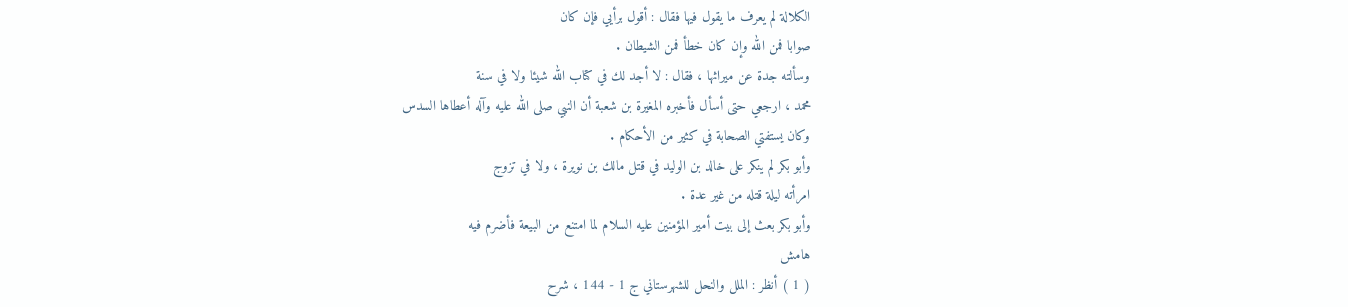الكلالة لم يعرف ما يقول فيها فقال : أقول برأيي فإن كان
صوابا فمن الله وإن كان خطأ فمن الشيطان .
وسألته جدة عن ميراثها ، فقال : لا أجد لك في كتاب الله شيئا ولا في سنة
محمد ، ارجعي حتى أسأل فأخبره المغيرة بن شعبة أن النبي صلى الله عليه وآله أعطاها السدس
وكان يستفتي الصحابة في كثير من الأحكام .
وأبو بكر لم ينكر على خالد بن الوليد في قتل مالك بن نويرة ، ولا في تزوج
امرأته ليلة قتله من غير عدة .
وأبو بكر بعث إلى بيت أمير المؤمنين عليه السلام لما امتنع من البيعة فأضرم فيه
هامش
( 1 ) أنظر : الملل والنحل للشهرستاني ج 1 - 144 ، شرح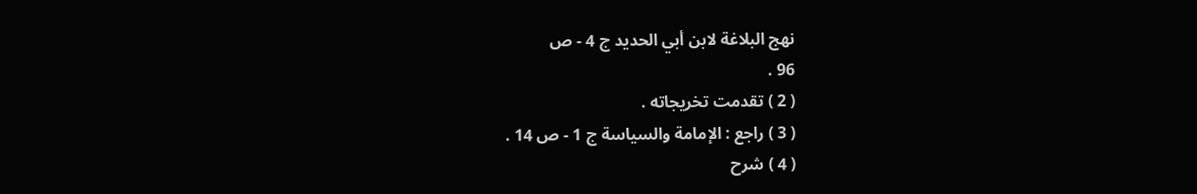نهج البلاغة لابن أبي الحديد ج 4 - ص
96 .
( 2 ) تقدمت تخريجاته .
( 3 ) راجع : الإمامة والسياسة ج 1 - ص 14 .
( 4 ) شرح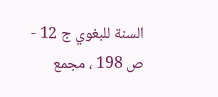السنة للبغوي ج 12 - ص 198 ، مجمع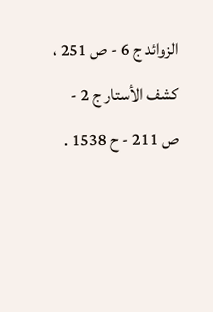الزوائد ج 6 - ص 251 ، كشف الأستار ج 2 -
ص 211 - ح 1538 .